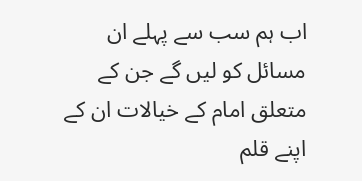اب ہم سب سے پہلے ان مسائل کو لیں گے جن کے متعلق امام کے خیالات ان کے اپنے قلم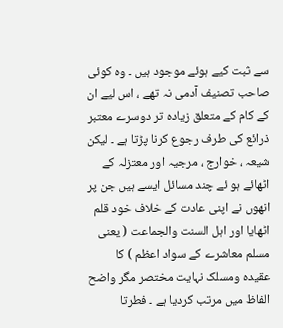سے ثبت کیے ہوئے موجود ہیں ۔ وہ کوئی صاحب تصنیف آدمی نہ تھے ، اس لیے ان کے کام کے متعلق زیادہ تر دوسرے معتبر ذرائع کی طرف رجوع کرنا پڑتا ہے ۔ لیکن شیعہ ، خوارج ، مرجیہ اور معتزلہ کے اٹھائے ہو ئے چند مسائل ایسے ہیں جن پر انھوں نے اپنی عادت کے خلاف خود قلم اٹھایا اور اہل السنت والجماعت ( یعنی مسلم معاشرے کے سواد اعظم ) کا عقیدہ ومسلک نہایت مختصر مگر واضح الفاظ میں مرتب کردیا ہے ۔ فطرتا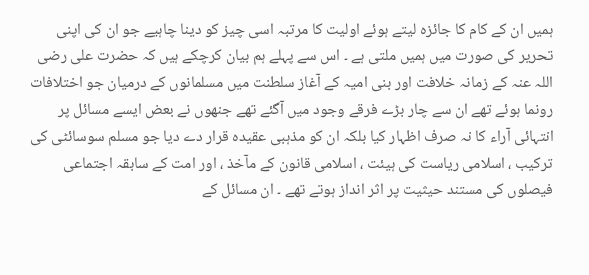ہمیں ان کے کام کا جائزہ لیتے ہوئے اولیت کا مرتبہ اسی چیز کو دینا چاہیے جو ان کی اپنی تحریر کی صورت میں ہمیں ملتی ہے ۔ اس سے پہلے ہم بیان کرچکے ہیں کہ حضرت علی رضی اللہ عنہ کے زمانہ خلافت اور بنی امیہ کے آغاز سلطنت میں مسلمانوں کے درمیان جو اختلافات رونما ہوئے تھے ان سے چار بڑے فرقے وجود میں آگئے تھے جنھوں نے بعض ایسے مسائل پر انتہائی آراء کا نہ صرف اظہار کیا بلکہ ان کو مذہبی عقیدہ قرار دے دیا جو مسلم سوسائٹی کی ترکیب ، اسلامی ریاست کی ہیئت ، اسلامی قانون کے مآخذ ، اور امت کے سابقہ اجتماعی فیصلوں کی مستند حیثیت پر اثر انداز ہوتے تھے ۔ ان مسائل کے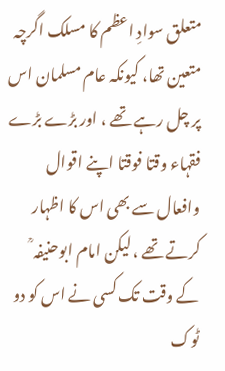متعلق سوادِ اعظم کا مسلک اگرچہ متعین تھا، کیونکہ عام مسلمان اس پر چل رہے تھے ، اور بڑے بڑے فقہاء وقتا فوقتا اپنے اقوال وافعال سے بھی اس کا اظہار کرتے تھے ، لیکن امام ابوحنیفہ ؒ کے وقت تک کسی نے اس کو دو ٹوک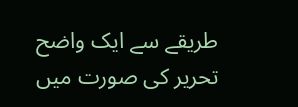طریقے سے ایک واضح تحریر کی صورت میں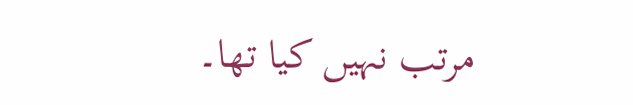مرتب نہیں کیا تھا۔